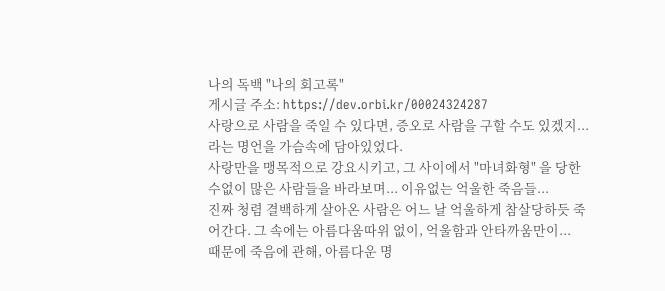나의 독백 "나의 회고록"
게시글 주소: https://dev.orbi.kr/00024324287
사랑으로 사람을 죽일 수 있다면, 증오로 사람을 구할 수도 있겠지...
라는 명언을 가슴속에 담아있었다.
사랑만을 맹목적으로 강요시키고, 그 사이에서 "마녀화형" 을 당한 수없이 많은 사람들을 바라보며... 이유없는 억울한 죽음들...
진짜 청렴 결백하게 살아온 사람은 어느 날 억울하게 참살당하듯 죽어간다. 그 속에는 아름다움따위 없이, 억울함과 안타까움만이...
때문에 죽음에 관해, 아름다운 명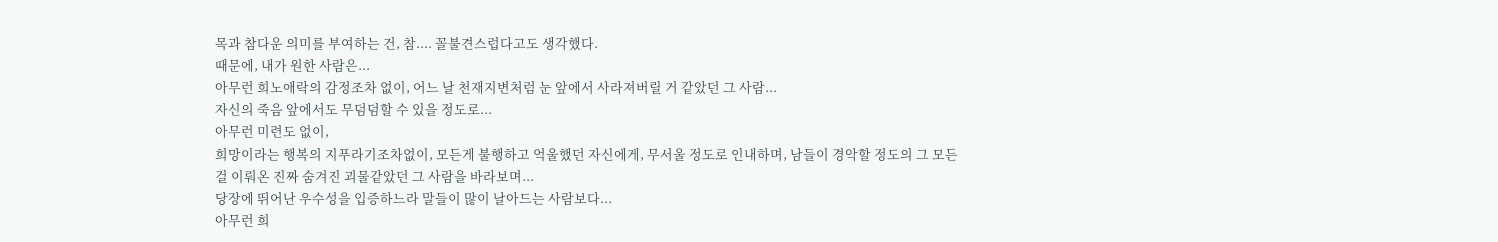목과 참다운 의미를 부여하는 건, 참.... 꼴불견스럽다고도 생각했다.
때문에, 내가 원한 사람은...
아무런 희노애락의 감정조차 없이, 어느 날 천재지변처럼 눈 앞에서 사라져버릴 거 같았던 그 사람...
자신의 죽음 앞에서도 무덤덤할 수 있을 정도로...
아무런 미련도 없이,
희망이라는 행복의 지푸라기조차없이, 모든게 불행하고 억울했던 자신에게, 무서울 정도로 인내하며, 남들이 경악할 정도의 그 모든 걸 이뤄온 진짜 숨겨진 괴물같았던 그 사람을 바라보며...
당장에 뛰어난 우수성을 입증하느라 말들이 많이 날아드는 사람보다...
아무런 희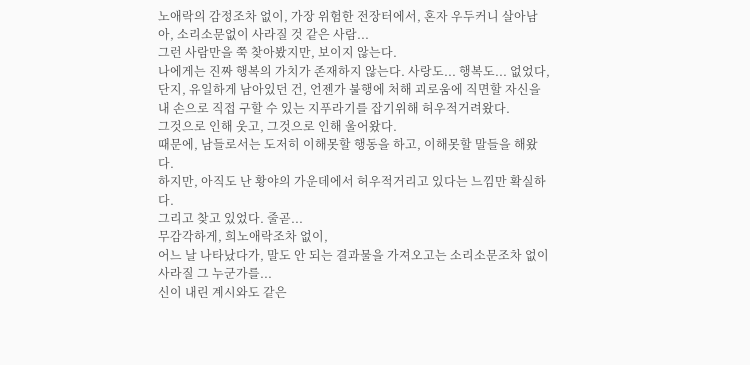노애락의 감정조차 없이, 가장 위험한 전장터에서, 혼자 우두커니 살아남아, 소리소문없이 사라질 것 같은 사람...
그런 사람만을 쭉 찾아봤지만, 보이지 않는다.
나에게는 진짜 행복의 가치가 존재하지 않는다. 사랑도... 행복도... 없었다,
단지, 유일하게 남아있던 건, 언젠가 불행에 처해 괴로움에 직면할 자신을 내 손으로 직접 구할 수 있는 지푸라기를 잡기위해 허우적거려왔다.
그것으로 인해 웃고, 그것으로 인해 울어왔다.
때문에, 남들로서는 도저히 이해못할 행동을 하고, 이해못할 말들을 해왔다.
하지만, 아직도 난 황야의 가운데에서 허우적거리고 있다는 느낌만 확실하다.
그리고 찾고 있었다. 줄곧...
무감각하게, 희노애락조차 없이,
어느 날 나타났다가, 말도 안 되는 결과물을 가져오고는 소리소문조차 없이 사라질 그 누군가를...
신이 내린 계시와도 같은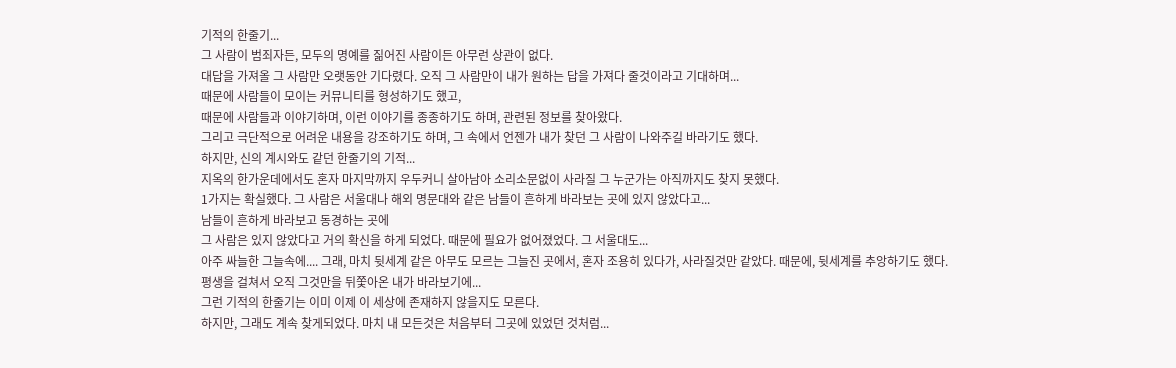기적의 한줄기...
그 사람이 범죄자든, 모두의 명예를 짊어진 사람이든 아무런 상관이 없다.
대답을 가져올 그 사람만 오랫동안 기다렸다. 오직 그 사람만이 내가 원하는 답을 가져다 줄것이라고 기대하며...
때문에 사람들이 모이는 커뮤니티를 형성하기도 했고,
때문에 사람들과 이야기하며, 이런 이야기를 종종하기도 하며, 관련된 정보를 찾아왔다.
그리고 극단적으로 어려운 내용을 강조하기도 하며, 그 속에서 언젠가 내가 찾던 그 사람이 나와주길 바라기도 했다.
하지만, 신의 계시와도 같던 한줄기의 기적...
지옥의 한가운데에서도 혼자 마지막까지 우두커니 살아남아 소리소문없이 사라질 그 누군가는 아직까지도 찾지 못했다.
1가지는 확실했다. 그 사람은 서울대나 해외 명문대와 같은 남들이 흔하게 바라보는 곳에 있지 않았다고...
남들이 흔하게 바라보고 동경하는 곳에
그 사람은 있지 않았다고 거의 확신을 하게 되었다. 때문에 필요가 없어졌었다. 그 서울대도...
아주 싸늘한 그늘속에.... 그래, 마치 뒷세계 같은 아무도 모르는 그늘진 곳에서, 혼자 조용히 있다가, 사라질것만 같았다. 때문에, 뒷세계를 추앙하기도 했다.
평생을 걸쳐서 오직 그것만을 뒤쫓아온 내가 바라보기에...
그런 기적의 한줄기는 이미 이제 이 세상에 존재하지 않을지도 모른다.
하지만, 그래도 계속 찾게되었다. 마치 내 모든것은 처음부터 그곳에 있었던 것처럼...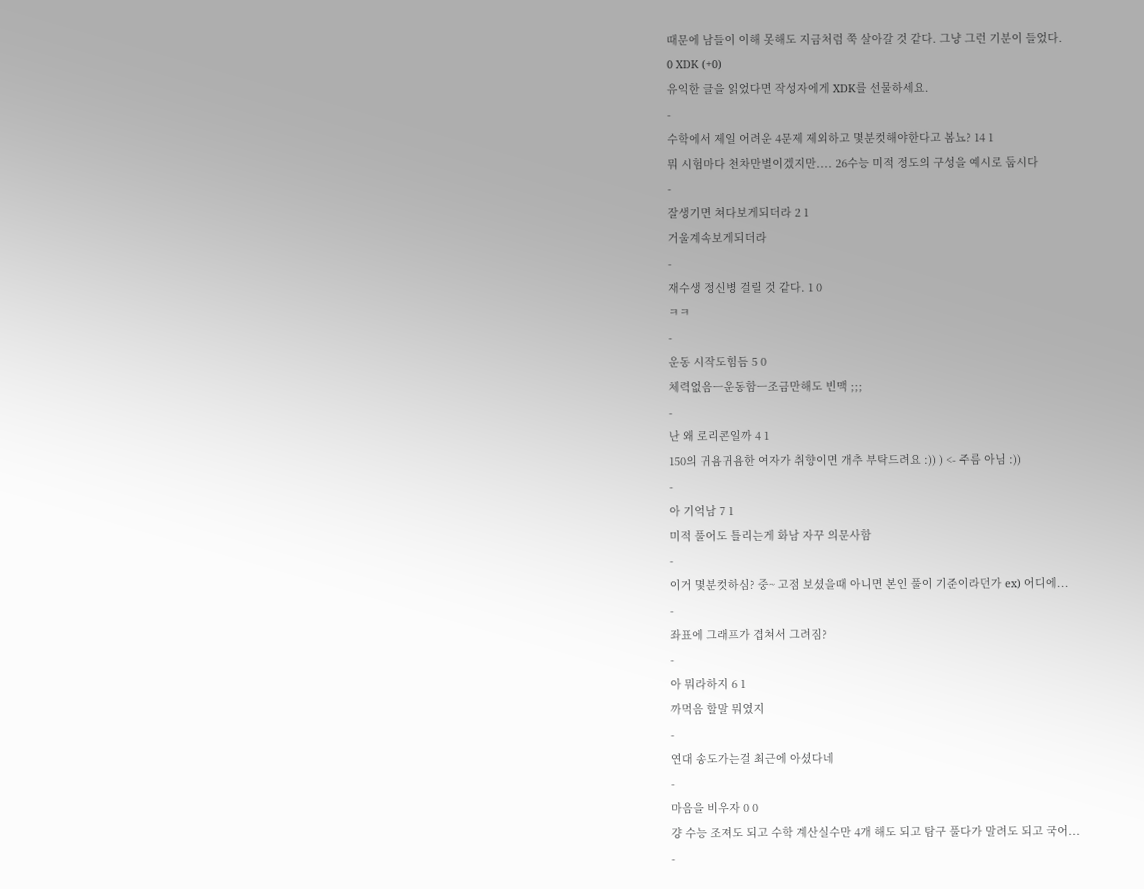때문에 남들이 이해 못해도 지금처럼 쭉 살아갈 것 같다. 그냥 그런 기분이 들었다.
0 XDK (+0)
유익한 글을 읽었다면 작성자에게 XDK를 선물하세요.
-
수학에서 제일 어려운 4문제 제외하고 몇분컷해야한다고 봄뇨? 14 1
뭐 시험마다 천차만별이겠지만.... 26수능 미적 정도의 구성을 예시로 둡시다
-
잘생기면 쳐다보게되더라 2 1
거울계속보게되더라
-
재수생 정신병 걸릴 것 같다. 1 0
ㅋㅋ
-
운동 시작도힘듬 5 0
체력없음ㅡ운동함ㅡ조금만해도 빈맥 ;;;
-
난 왜 로리콘일까 4 1
150의 귀욤귀욤한 여자가 취향이면 개추 부탁드려요 :)) ) <- 주름 아님 :))
-
아 기억남 7 1
미적 풀어도 틀리는게 화남 자꾸 의문사함
-
이거 몇분컷하심? 중~ 고점 보셨을때 아니면 본인 풀이 기준이라던가 ex) 어디에...
-
좌표에 그래프가 겹쳐서 그려짐?
-
아 뭐라하지 6 1
까먹음 할말 뭐였지
-
연대 송도가는걸 최근에 아셨다네
-
마음을 비우자 0 0
걍 수능 조져도 되고 수학 계산실수만 4개 해도 되고 탐구 풀다가 말려도 되고 국어...
-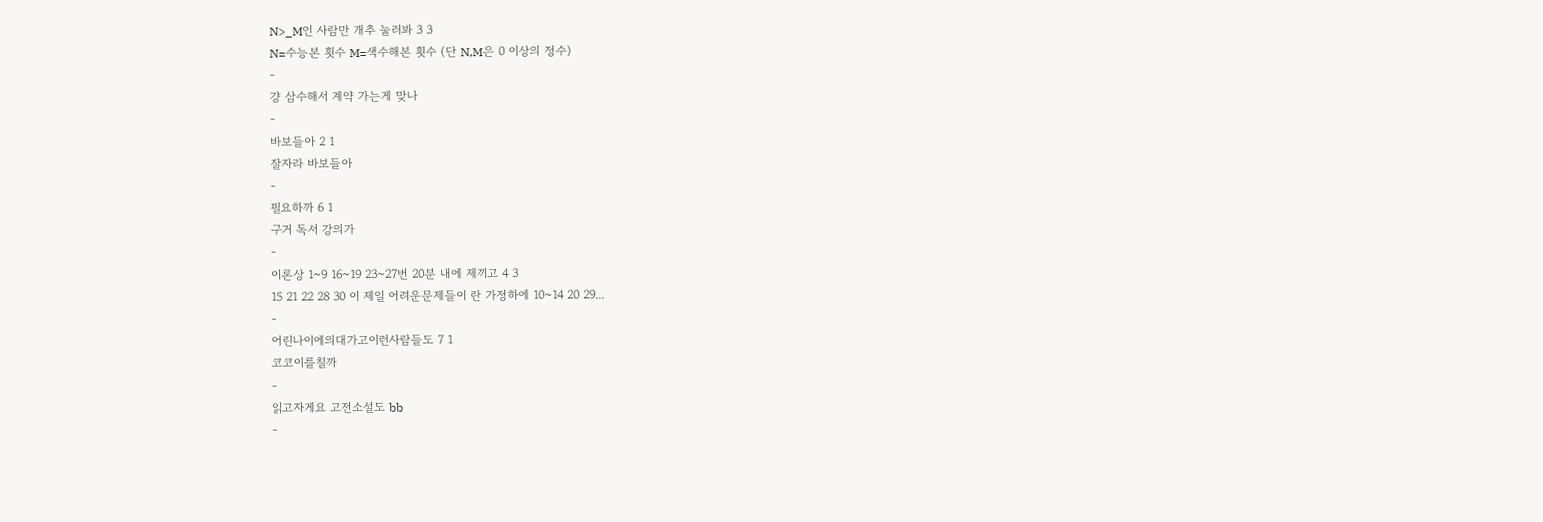N>_M인 사람만 개추 눌러봐 3 3
N=수능본 횟수 M=색수해본 횟수 (단 N,M은 0 이상의 정수)
-
걍 삼수해서 계약 가는게 맞나
-
바보들아 2 1
잘자라 바보들아
-
필요하까 6 1
구거 독서 강의가
-
이론상 1~9 16~19 23~27번 20분 내에 제끼고 4 3
15 21 22 28 30 이 제일 어려운문제들이 란 가정하에 10~14 20 29...
-
어린나이에의대가고이런사람들도 7 1
코코이를칠까
-
읽고자게요 고전소설도 bb
-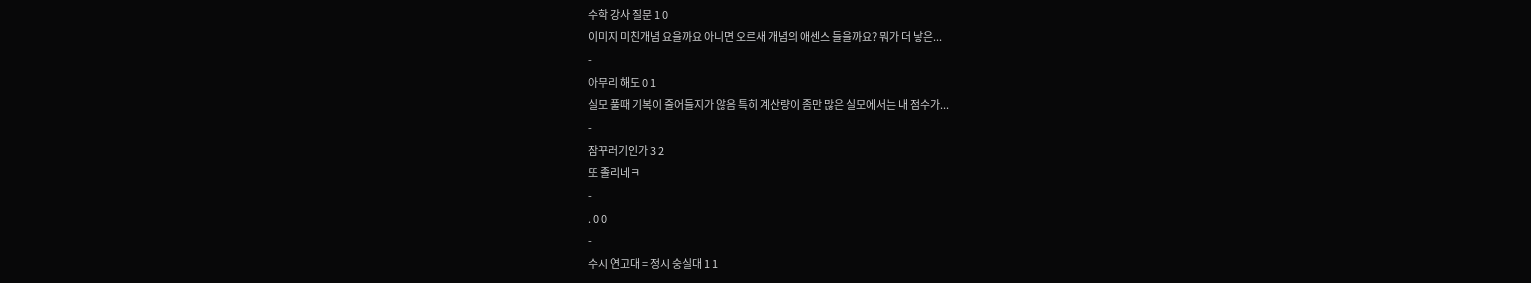수학 강사 질문 1 0
이미지 미친개념 요을까요 아니면 오르새 개념의 애센스 들을까요? 뭐가 더 낳은...
-
아무리 해도 0 1
실모 풀때 기복이 줄어들지가 않음 특히 계산량이 좀만 많은 실모에서는 내 점수가...
-
잠꾸러기인가 3 2
또 졸리네ㅋ
-
. 0 0
-
수시 연고대 = 정시 숭실대 1 1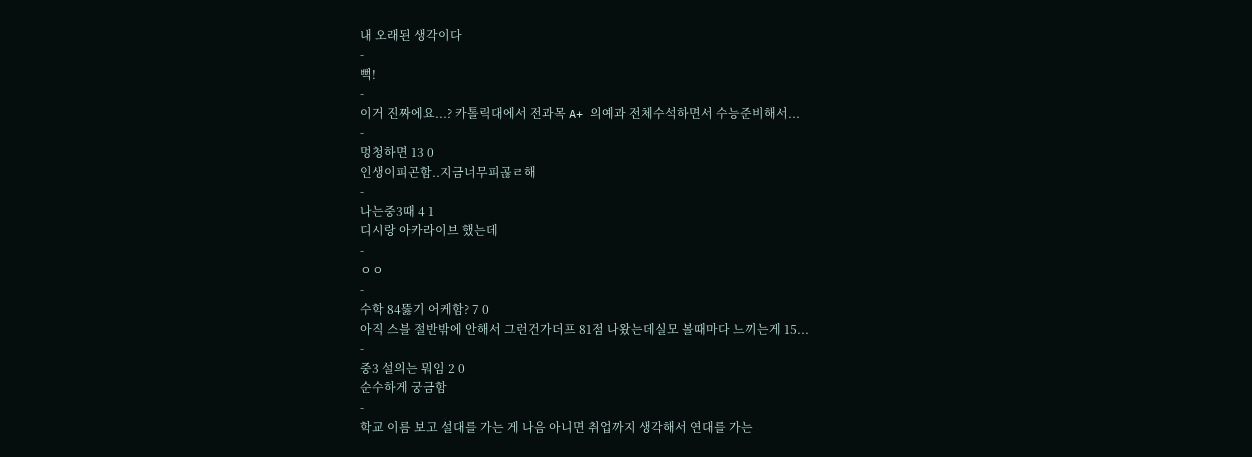내 오래된 생각이다
-
뻑!
-
이거 진짜에요...? 카톨릭대에서 전과목 A+ 의예과 전체수석하면서 수능준비해서...
-
멍청하면 13 0
인생이피곤함..지금너무피곦ㄹ해
-
나는중3때 4 1
디시랑 아카라이브 했는데
-
ㅇㅇ
-
수학 84뚫기 어케함? 7 0
아직 스블 절반밖에 안해서 그런건가더프 81점 나왔는데실모 볼때마다 느끼는게 15...
-
중3 설의는 뭐임 2 0
순수하게 궁금함
-
학교 이름 보고 설대를 가는 게 나음 아니면 취업까지 생각해서 연대를 가는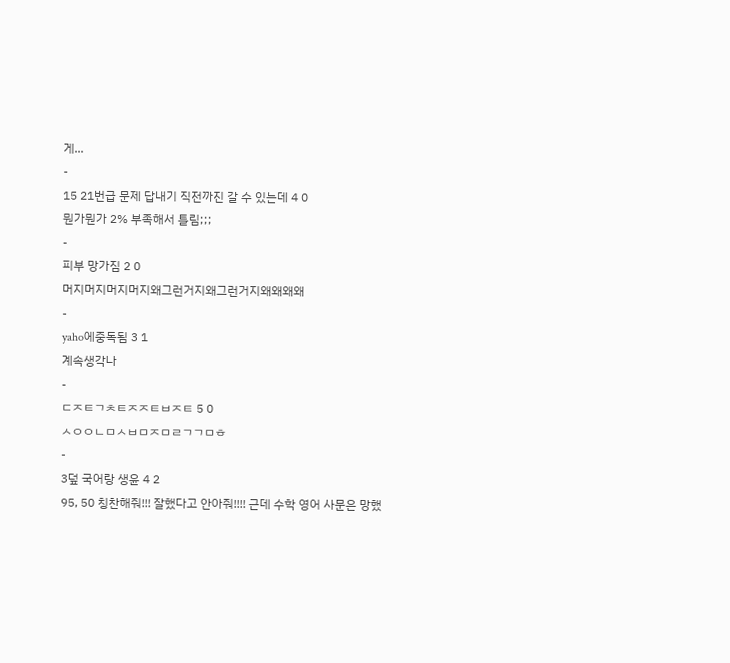게...
-
15 21번급 문제 답내기 직전까진 갈 수 있는데 4 0
뭔가뭔가 2% 부족해서 틀림;;;
-
피부 망가짐 2 0
머지머지머지머지왜그런거지왜그런거지왜왜왜왜
-
yaho에중독됨 3 1
계속생각나
-
ㄷㅈㅌㄱㅊㅌㅈㅈㅌㅂㅈㅌ 5 0
ㅅㅇㅇㄴㅁㅅㅂㅁㅈㅁㄹㄱㄱㅁㅎ
-
3덮 국어랑 생윤 4 2
95, 50 칭찬해줘!!! 잘했다고 안아줘!!!! 근데 수학 영어 사문은 망했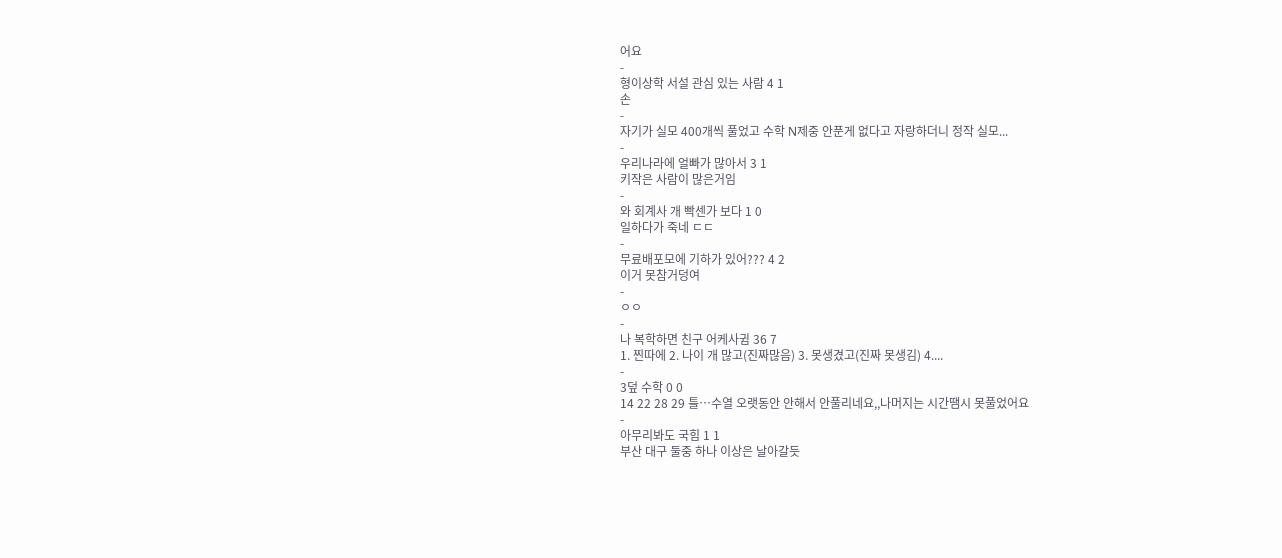어요
-
형이상학 서설 관심 있는 사람 4 1
손
-
자기가 실모 400개씩 풀었고 수학 N제중 안푼게 없다고 자랑하더니 정작 실모...
-
우리나라에 얼빠가 많아서 3 1
키작은 사람이 많은거임
-
와 회계사 개 빡센가 보다 1 0
일하다가 죽네 ㄷㄷ
-
무료배포모에 기하가 있어??? 4 2
이거 못참거덩여
-
ㅇㅇ
-
나 복학하면 친구 어케사귐 36 7
1. 찐따에 2. 나이 개 많고(진짜많음) 3. 못생겼고(진짜 못생김) 4....
-
3덮 수학 0 0
14 22 28 29 틀…수열 오랫동안 안해서 안풀리네요,,나머지는 시간땜시 못풀었어요
-
아무리봐도 국힘 1 1
부산 대구 둘중 하나 이상은 날아갈듯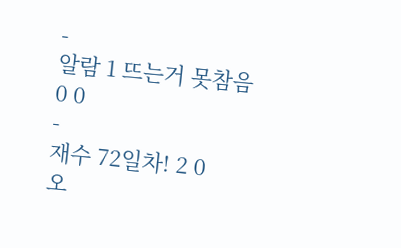-
알람 1 뜨는거 못참음 0 0
-
재수 72일차! 2 0
오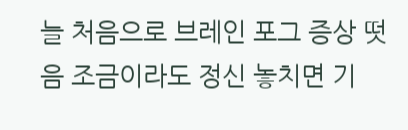늘 처음으로 브레인 포그 증상 떳음 조금이라도 정신 놓치면 기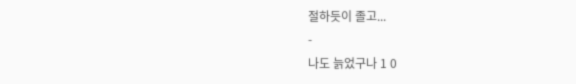절하듯이 졸고...
-
나도 늙었구나 1 0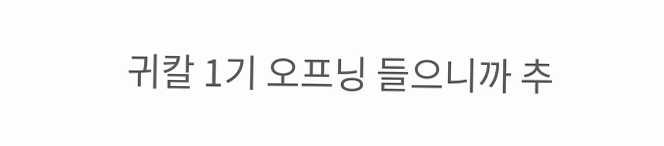귀칼 1기 오프닝 들으니까 추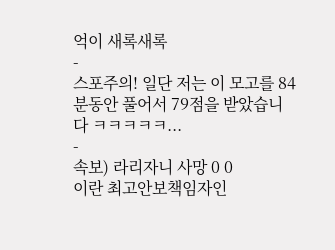억이 새록새록
-
스포주의! 일단 저는 이 모고를 84분동안 풀어서 79점을 받았습니다 ㅋㅋㅋㅋㅋ...
-
속보) 라리자니 사망 0 0
이란 최고안보책임자인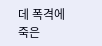데 폭격에 죽은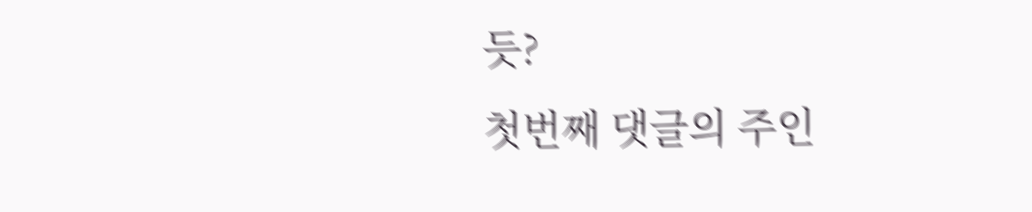듯?
첫번째 댓글의 주인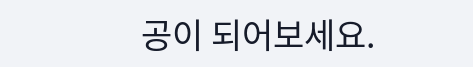공이 되어보세요.